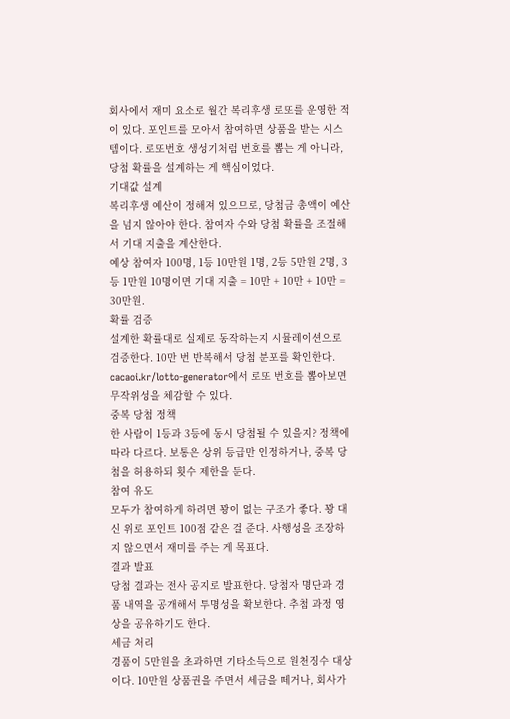회사에서 재미 요소로 월간 복리후생 로또를 운영한 적이 있다. 포인트를 모아서 참여하면 상품을 받는 시스템이다. 로또번호 생성기처럼 번호를 뽑는 게 아니라, 당첨 확률을 설계하는 게 핵심이었다.
기대값 설계
복리후생 예산이 정해져 있으므로, 당첨금 총액이 예산을 넘지 않아야 한다. 참여자 수와 당첨 확률을 조절해서 기대 지출을 계산한다.
예상 참여자 100명, 1등 10만원 1명, 2등 5만원 2명, 3등 1만원 10명이면 기대 지출 = 10만 + 10만 + 10만 = 30만원.
확률 검증
설계한 확률대로 실제로 동작하는지 시뮬레이션으로 검증한다. 10만 번 반복해서 당첨 분포를 확인한다. cacaoi.kr/lotto-generator에서 로또 번호를 뽑아보면 무작위성을 체감할 수 있다.
중복 당첨 정책
한 사람이 1등과 3등에 동시 당첨될 수 있을지? 정책에 따라 다르다. 보통은 상위 등급만 인정하거나, 중복 당첨을 허용하되 횟수 제한을 둔다.
참여 유도
모두가 참여하게 하려면 꽝이 없는 구조가 좋다. 꽝 대신 위로 포인트 100점 같은 걸 준다. 사행성을 조장하지 않으면서 재미를 주는 게 목표다.
결과 발표
당첨 결과는 전사 공지로 발표한다. 당첨자 명단과 경품 내역을 공개해서 투명성을 확보한다. 추첨 과정 영상을 공유하기도 한다.
세금 처리
경품이 5만원을 초과하면 기타소득으로 원천징수 대상이다. 10만원 상품권을 주면서 세금을 떼거나, 회사가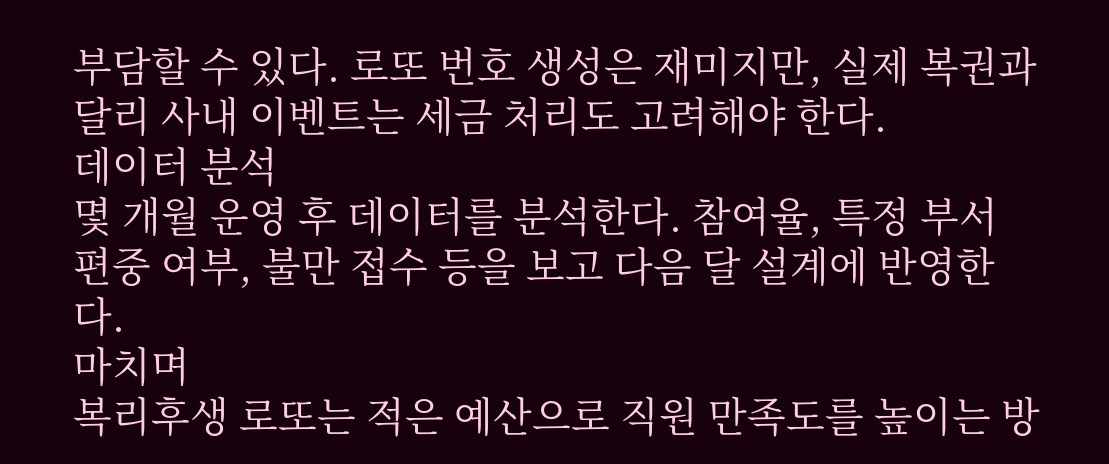부담할 수 있다. 로또 번호 생성은 재미지만, 실제 복권과 달리 사내 이벤트는 세금 처리도 고려해야 한다.
데이터 분석
몇 개월 운영 후 데이터를 분석한다. 참여율, 특정 부서 편중 여부, 불만 접수 등을 보고 다음 달 설계에 반영한다.
마치며
복리후생 로또는 적은 예산으로 직원 만족도를 높이는 방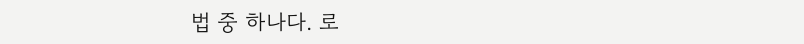법 중 하나다. 로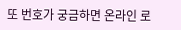또 번호가 궁금하면 온라인 로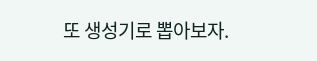또 생성기로 뽑아보자.